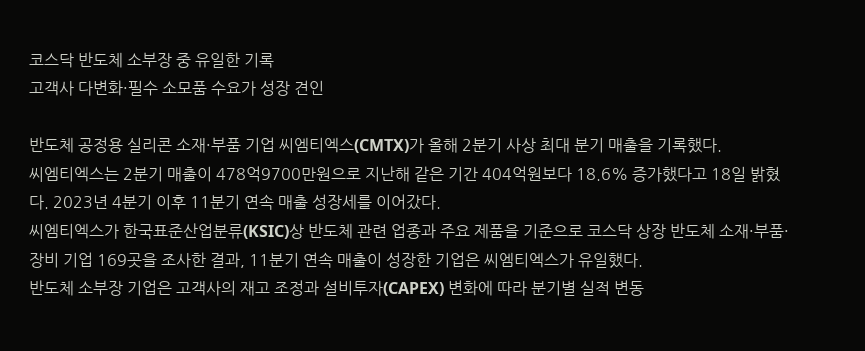코스닥 반도체 소부장 중 유일한 기록
고객사 다변화·필수 소모품 수요가 성장 견인

반도체 공정용 실리콘 소재·부품 기업 씨엠티엑스(CMTX)가 올해 2분기 사상 최대 분기 매출을 기록했다.
씨엠티엑스는 2분기 매출이 478억9700만원으로 지난해 같은 기간 404억원보다 18.6% 증가했다고 18일 밝혔다. 2023년 4분기 이후 11분기 연속 매출 성장세를 이어갔다.
씨엠티엑스가 한국표준산업분류(KSIC)상 반도체 관련 업종과 주요 제품을 기준으로 코스닥 상장 반도체 소재·부품·장비 기업 169곳을 조사한 결과, 11분기 연속 매출이 성장한 기업은 씨엠티엑스가 유일했다.
반도체 소부장 기업은 고객사의 재고 조정과 설비투자(CAPEX) 변화에 따라 분기별 실적 변동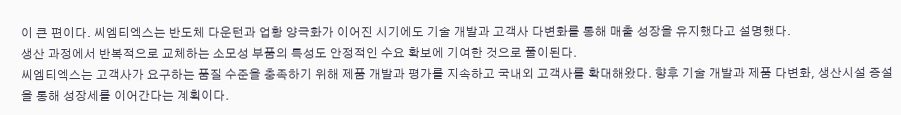이 큰 편이다. 씨엠티엑스는 반도체 다운턴과 업황 양극화가 이어진 시기에도 기술 개발과 고객사 다변화를 통해 매출 성장을 유지했다고 설명했다.
생산 과정에서 반복적으로 교체하는 소모성 부품의 특성도 안정적인 수요 확보에 기여한 것으로 풀이된다.
씨엠티엑스는 고객사가 요구하는 품질 수준을 충족하기 위해 제품 개발과 평가를 지속하고 국내외 고객사를 확대해왔다. 향후 기술 개발과 제품 다변화, 생산시설 증설을 통해 성장세를 이어간다는 계획이다.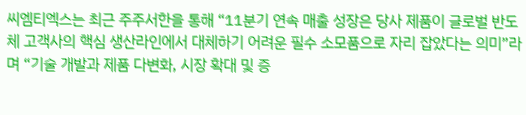씨엠티엑스는 최근 주주서한을 통해 “11분기 연속 매출 성장은 당사 제품이 글로벌 반도체 고객사의 핵심 생산라인에서 대체하기 어려운 필수 소모품으로 자리 잡았다는 의미”라며 “기술 개발과 제품 다변화, 시장 확대 및 증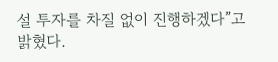설 투자를 차질 없이 진행하겠다”고 밝혔다.